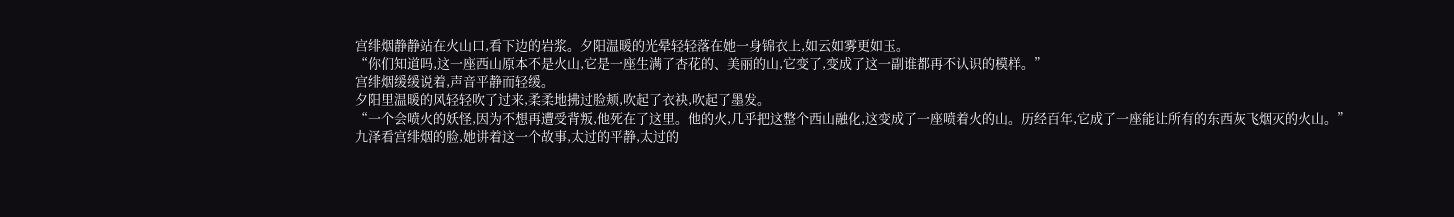宫绯烟静静站在火山口,看下边的岩浆。夕阳温暖的光晕轻轻落在她一身锦衣上,如云如雾更如玉。
“你们知道吗,这一座西山原本不是火山,它是一座生满了杏花的、美丽的山,它变了,变成了这一副谁都再不认识的模样。”
宫绯烟缓缓说着,声音平静而轻缓。
夕阳里温暖的风轻轻吹了过来,柔柔地拂过脸颊,吹起了衣袂,吹起了墨发。
“一个会喷火的妖怪,因为不想再遭受背叛,他死在了这里。他的火,几乎把这整个西山融化,这变成了一座喷着火的山。历经百年,它成了一座能让所有的东西灰飞烟灭的火山。”
九泽看宫绯烟的脸,她讲着这一个故事,太过的平静,太过的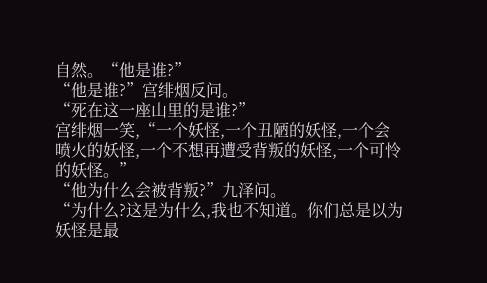自然。“他是谁?”
“他是谁?”宫绯烟反问。
“死在这一座山里的是谁?”
宫绯烟一笑,“一个妖怪,一个丑陋的妖怪,一个会喷火的妖怪,一个不想再遭受背叛的妖怪,一个可怜的妖怪。”
“他为什么会被背叛?”九泽问。
“为什么?这是为什么,我也不知道。你们总是以为妖怪是最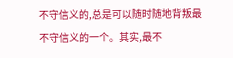不守信义的,总是可以随时随地背叛最不守信义的一个。其实,最不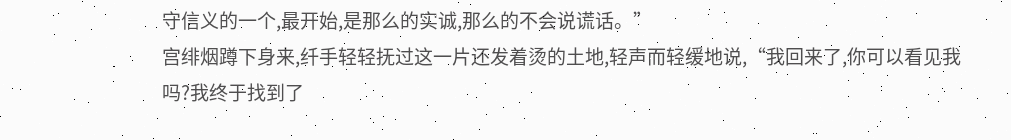守信义的一个,最开始,是那么的实诚,那么的不会说谎话。”
宫绯烟蹲下身来,纤手轻轻抚过这一片还发着烫的土地,轻声而轻缓地说,“我回来了,你可以看见我吗?我终于找到了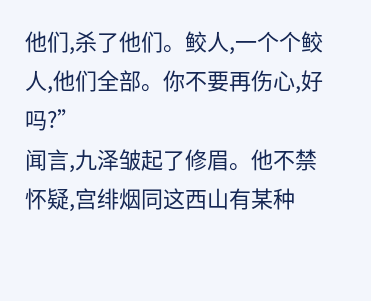他们,杀了他们。鲛人,一个个鲛人,他们全部。你不要再伤心,好吗?”
闻言,九泽皱起了修眉。他不禁怀疑,宫绯烟同这西山有某种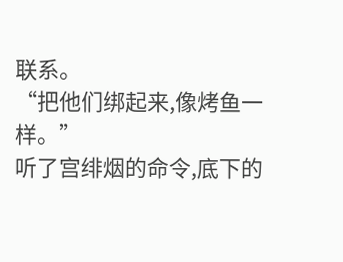联系。
“把他们绑起来,像烤鱼一样。”
听了宫绯烟的命令,底下的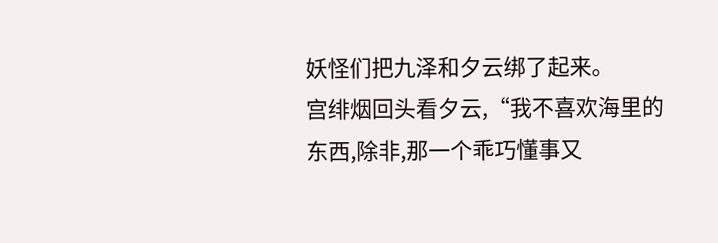妖怪们把九泽和夕云绑了起来。
宫绯烟回头看夕云,“我不喜欢海里的东西,除非,那一个乖巧懂事又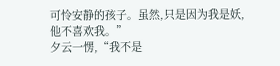可怜安静的孩子。虽然,只是因为我是妖,他不喜欢我。”
夕云一愣,“我不是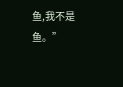鱼,我不是鱼。”